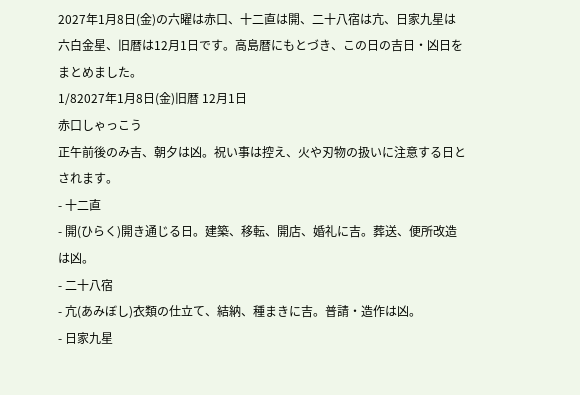2027年1月8日(金)の六曜は赤口、十二直は開、二十八宿は亢、日家九星は六白金星、旧暦は12月1日です。高島暦にもとづき、この日の吉日・凶日をまとめました。
1/82027年1月8日(金)旧暦 12月1日
赤口しゃっこう
正午前後のみ吉、朝夕は凶。祝い事は控え、火や刃物の扱いに注意する日とされます。
- 十二直
- 開(ひらく)開き通じる日。建築、移転、開店、婚礼に吉。葬送、便所改造は凶。
- 二十八宿
- 亢(あみぼし)衣類の仕立て、結納、種まきに吉。普請・造作は凶。
- 日家九星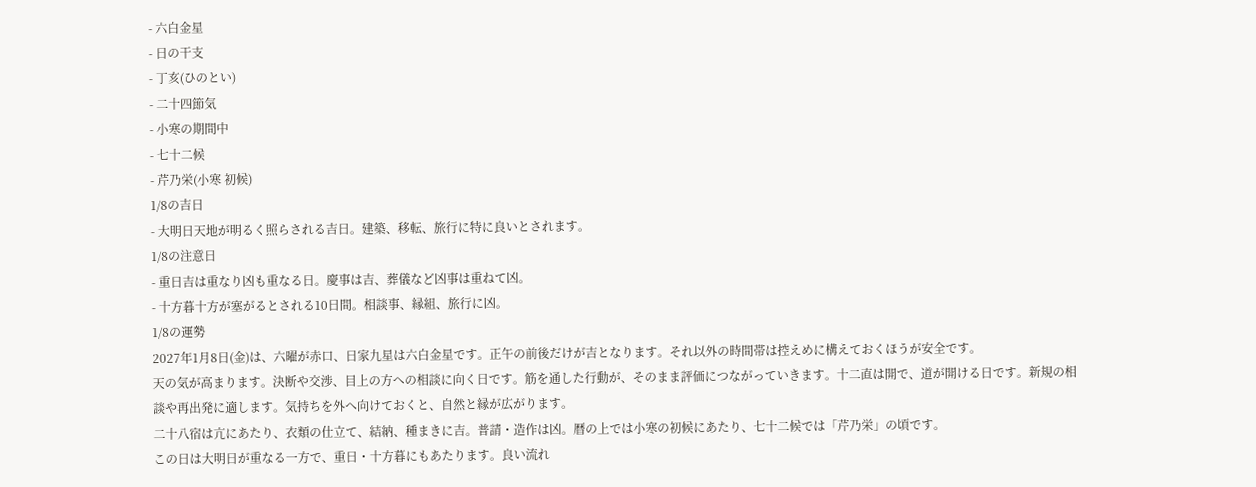- 六白金星
- 日の干支
- 丁亥(ひのとい)
- 二十四節気
- 小寒の期間中
- 七十二候
- 芹乃栄(小寒 初候)
1/8の吉日
- 大明日天地が明るく照らされる吉日。建築、移転、旅行に特に良いとされます。
1/8の注意日
- 重日吉は重なり凶も重なる日。慶事は吉、葬儀など凶事は重ねて凶。
- 十方暮十方が塞がるとされる10日間。相談事、縁組、旅行に凶。
1/8の運勢
2027年1月8日(金)は、六曜が赤口、日家九星は六白金星です。正午の前後だけが吉となります。それ以外の時間帯は控えめに構えておくほうが安全です。
天の気が高まります。決断や交渉、目上の方への相談に向く日です。筋を通した行動が、そのまま評価につながっていきます。十二直は開で、道が開ける日です。新規の相談や再出発に適します。気持ちを外へ向けておくと、自然と縁が広がります。
二十八宿は亢にあたり、衣類の仕立て、結納、種まきに吉。普請・造作は凶。暦の上では小寒の初候にあたり、七十二候では「芹乃栄」の頃です。
この日は大明日が重なる一方で、重日・十方暮にもあたります。良い流れ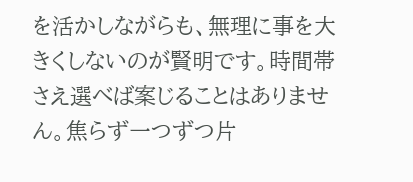を活かしながらも、無理に事を大きくしないのが賢明です。時間帯さえ選べば案じることはありません。焦らず一つずつ片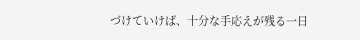づけていけば、十分な手応えが残る一日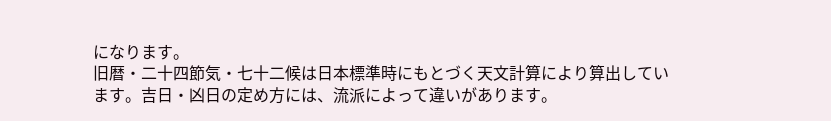になります。
旧暦・二十四節気・七十二候は日本標準時にもとづく天文計算により算出しています。吉日・凶日の定め方には、流派によって違いがあります。